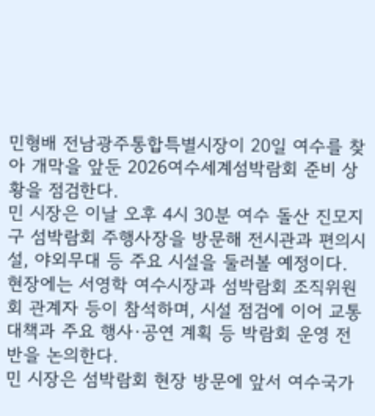민형배 전남광주통합특별시장이 20일 여수를 찾아 개막을 앞둔 2026여수세계섬박람회 준비 상황을 점검한다.
민 시장은 이날 오후 4시 30분 여수 돌산 진모지구 섬박람회 주행사장을 방문해 전시관과 편의시설, 야외무대 등 주요 시설을 둘러볼 예정이다.
현장에는 서영학 여수시장과 섬박람회 조직위원회 관계자 등이 참석하며, 시설 점검에 이어 교통 대책과 주요 행사·공연 계획 등 박람회 운영 전반을 논의한다.
민 시장은 섬박람회 현장 방문에 앞서 여수국가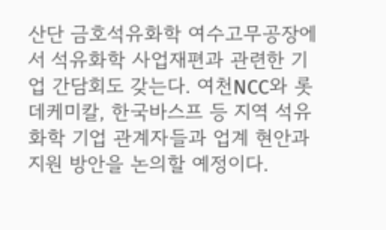산단 금호석유화학 여수고무공장에서 석유화학 사업재편과 관련한 기업 간담회도 갖는다. 여천NCC와 롯데케미칼, 한국바스프 등 지역 석유화학 기업 관계자들과 업계 현안과 지원 방안을 논의할 예정이다.